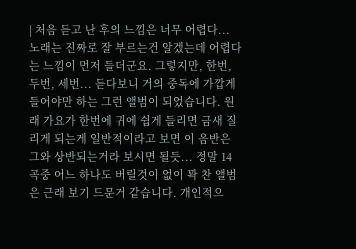| 처음 듣고 난 후의 느낌은 너무 어렵다... 노래는 진짜로 잘 부르는건 알겠는데 어렵다는 느낌이 먼저 들더군요. 그렇지만, 한번, 두번, 세번... 듣다보니 거의 중독에 가깝게 들어야만 하는 그런 앨범이 되었습니다. 원래 가요가 한번에 귀에 쉽게 들리면 금새 질리게 되는게 일반적이라고 보면 이 음반은 그와 상반되는거라 보시면 될듯... 정말 14곡중 어느 하나도 버릴것이 없이 꽉 찬 앨범은 근래 보기 드문거 같습니다. 개인적으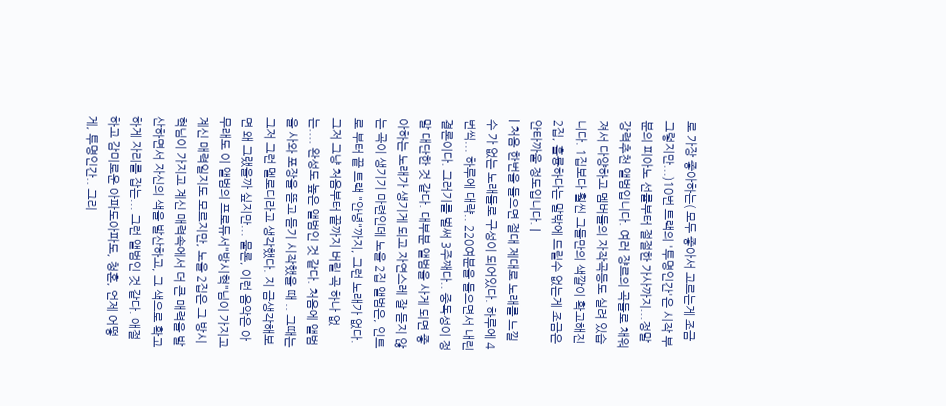로 가장 좋아하는( 모두 좋아서 고르는게 조금 그렇지만...)10번 트랙의 '투명인간'은 시작 부분의 피아노 선률부터 절절한 가사까지...정말 강력추천 앨범입니다. 여러 쟝르의 곡들로 채워져서 다양하고 멤버들의 자작곡등도 실려 있습니다. 1집보다 훨씬 그들만의 색깔이 확고해진 2집, 훌륭하다는 말밖에 드릴수 없는게 조금은 안타까울 정도입니다. |
| 처음 한번을 들으면 절대 제대로 노래를 느낄수 가 없는 노래들로 구성이 되어있다. 하루에 4번씩... 하루에 대략.. 220여분을 들으면서 내린 결론이다. 그러기를 벌써 3주째다.. 중독성이 정말 대단한 것 같다. 대부분 앨범을 사게 되면 좋아하는 노래가 생기게 되고 자연스레 잘 듣지 않는 곡이 생기기 마련인데 노을 2집 앨범은, 인트로 부터 끝 트랙 "안녕"까지, 그런 노래가 없다. 그저 그냥 처음부터 끝까지 버릴 곡 하나 없는.... 완성도 높은 앨범인 것 같다. 처음에 앨범을 사와 포장을 뜯고 듣기 시작했을 때 .. 그때는 그저 그런 멜로디라고 생각했다. 지 금생각해보면 왜 그랬을까 싶지만... 물론, 이런 음악은 아무래도 이 앨범의 프로듀서"방시혁"님이 가지고 계신 매력일지도 모르지만, 노을 2집은 그 방시혁님이 가지고 계신 매력속에서 더 큰 매력을 발산하면서 자신의 색을 발산하고, 그 색으로 확고하게 자리를 잡는... 그런 앨범인 것 같다. 애절하고 감미로운 아파도아파도, 청혼, 언제 어떻게, 투명인간.. 그리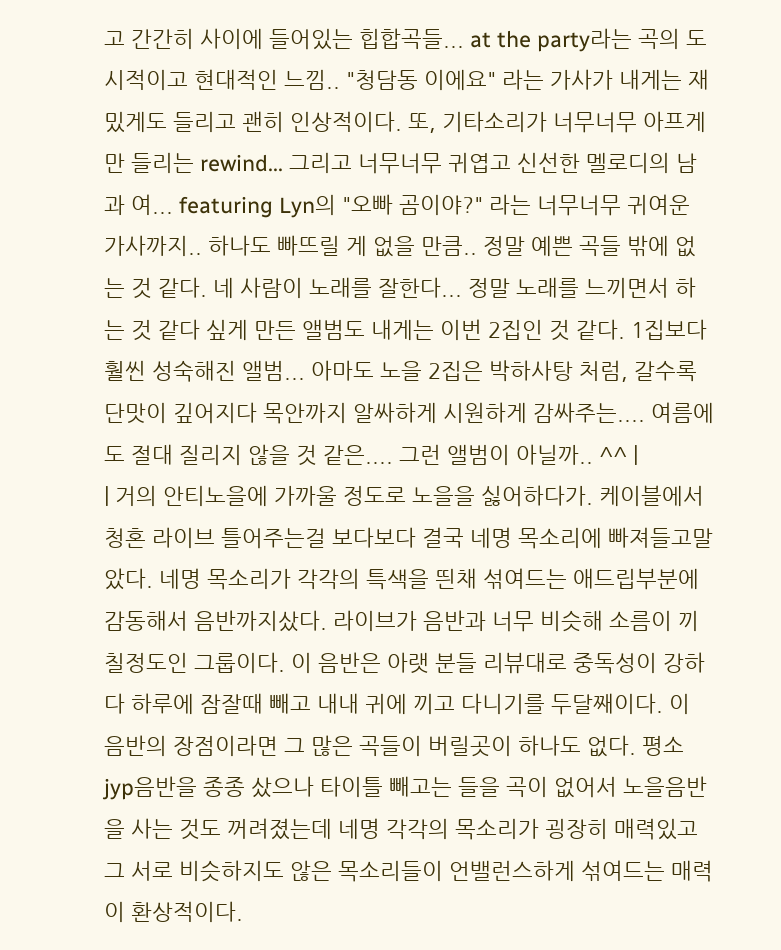고 간간히 사이에 들어있는 힙합곡들... at the party라는 곡의 도시적이고 현대적인 느낌.. "청담동 이에요" 라는 가사가 내게는 재밌게도 들리고 괜히 인상적이다. 또, 기타소리가 너무너무 아프게만 들리는 rewind... 그리고 너무너무 귀엽고 신선한 멜로디의 남과 여... featuring Lyn의 "오빠 곰이야?" 라는 너무너무 귀여운 가사까지.. 하나도 빠뜨릴 게 없을 만큼.. 정말 예쁜 곡들 밖에 없는 것 같다. 네 사람이 노래를 잘한다... 정말 노래를 느끼면서 하는 것 같다 싶게 만든 앨범도 내게는 이번 2집인 것 같다. 1집보다 훨씬 성숙해진 앨범... 아마도 노을 2집은 박하사탕 처럼, 갈수록 단맛이 깊어지다 목안까지 알싸하게 시원하게 감싸주는.... 여름에도 절대 질리지 않을 것 같은.... 그런 앨범이 아닐까.. ^^ |
| 거의 안티노을에 가까울 정도로 노을을 싫어하다가. 케이블에서 청혼 라이브 틀어주는걸 보다보다 결국 네명 목소리에 빠져들고말았다. 네명 목소리가 각각의 특색을 띈채 섞여드는 애드립부분에 감동해서 음반까지샀다. 라이브가 음반과 너무 비슷해 소름이 끼칠정도인 그룹이다. 이 음반은 아랫 분들 리뷰대로 중독성이 강하다 하루에 잠잘때 빼고 내내 귀에 끼고 다니기를 두달째이다. 이 음반의 장점이라면 그 많은 곡들이 버릴곳이 하나도 없다. 평소 jyp음반을 종종 샀으나 타이틀 빼고는 들을 곡이 없어서 노을음반을 사는 것도 꺼려졌는데 네명 각각의 목소리가 굉장히 매력있고 그 서로 비슷하지도 않은 목소리들이 언밸런스하게 섞여드는 매력이 환상적이다.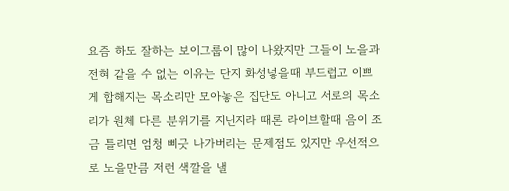요즘 하도 잘하는 보이그룹이 많이 나왔지만 그들이 노을과 전혀 같을 수 없는 이유는 단지 화성넣을때 부드럽고 이쁘게 합해지는 목소리만 모아놓은 집단도 아니고 서로의 목소리가 원체 다른 분위기를 지닌지라 때론 라이브할때 음이 조금 틀리면 엄청 삐긋 나가버리는 문제점도 있지만 우선적으로 노을만큼 저런 색깔을 낼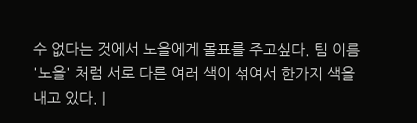수 없다는 것에서 노을에게 몰표를 주고싶다. 팀 이름 '노을' 처럼 서로 다른 여러 색이 섞여서 한가지 색을 내고 있다. |